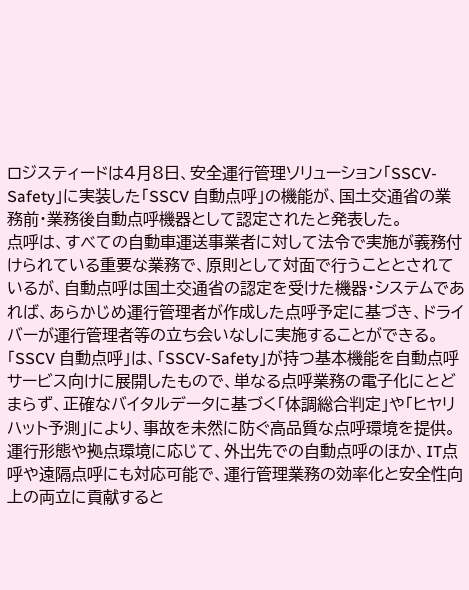ロジスティードは4月8日、安全運行管理ソリューション「SSCV-Safety」に実装した「SSCV 自動点呼」の機能が、国土交通省の業務前・業務後自動点呼機器として認定されたと発表した。
点呼は、すべての自動車運送事業者に対して法令で実施が義務付けられている重要な業務で、原則として対面で行うこととされているが、自動点呼は国土交通省の認定を受けた機器・システムであれば、あらかじめ運行管理者が作成した点呼予定に基づき、ドライバーが運行管理者等の立ち会いなしに実施することができる。
「SSCV 自動点呼」は、「SSCV-Safety」が持つ基本機能を自動点呼サービス向けに展開したもので、単なる点呼業務の電子化にとどまらず、正確なバイタルデータに基づく「体調総合判定」や「ヒヤリハット予測」により、事故を未然に防ぐ高品質な点呼環境を提供。
運行形態や拠点環境に応じて、外出先での自動点呼のほか、IT点呼や遠隔点呼にも対応可能で、運行管理業務の効率化と安全性向上の両立に貢献すると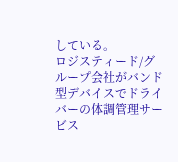している。
ロジスティード/グループ会社がバンド型デバイスでドライバーの体調管理サービス